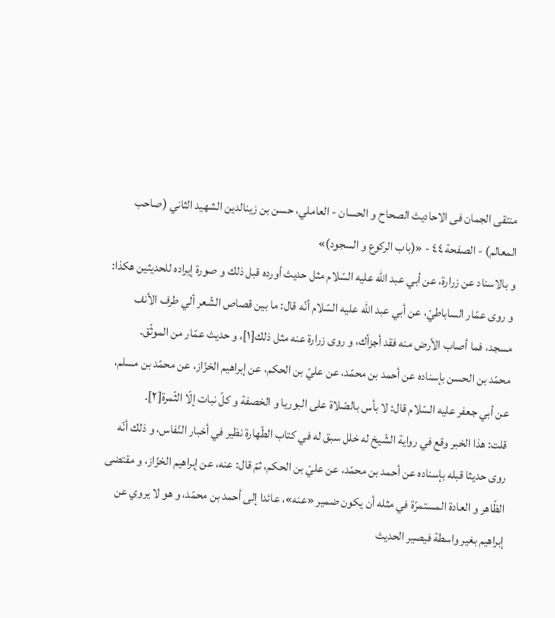منتقى الجمان فى الاحاديث الصحاح و الحسان - العاملي، حسن بن زينالدين الشهيد الثاني (صاحب المعالم) - الصفحة ٤٤ - «(باب الركوع و السجود)»
و بالاسناد عن زرارة، عن أبي عبد اللّه عليه السّلام مثل حديث أورده قبل ذلك و صورة إيراده للحديثين هكذا: و روى عمّار الساباطيّ، عن أبي عبد اللّه عليه السّلام أنّه قال: ما بين قصاص الشّعر ألي طرف الأنف مسجد، فما أصاب الأرض منه فقد أجزأك، و روى زرارة عنه مثل ذلك[١]، و حديث عمّار من الموثّق.
محمّد بن الحسن بإسناده عن أحمد بن محمّد، عن عليّ بن الحكم، عن إبراهيم الخزّاز، عن محمّد بن مسلم، عن أبي جعفر عليه السّلام قال: لا بأس بالصّلاة على البوريا و الخصفة و كلّ نبات إلّا الثّمرة[٢].
قلت: هذا الخبر وقع في رواية الشّيخ له خلل سبق له في كتاب الطّهارة نظير في أخبار النّفاس، و ذلك أنّه روى حديثا قبله بإسناده عن أحمد بن محمّد، عن عليّ بن الحكم، ثمّ قال: عنه، عن إبراهيم الخزّاز، و مقتضى الظّاهر و العادة المستمرّة في مثله أن يكون ضمير «عنه»، عائدا إلى أحمد بن محمّد، و هو لا يروي عن إبراهيم بغير واسطة فيصير الحديث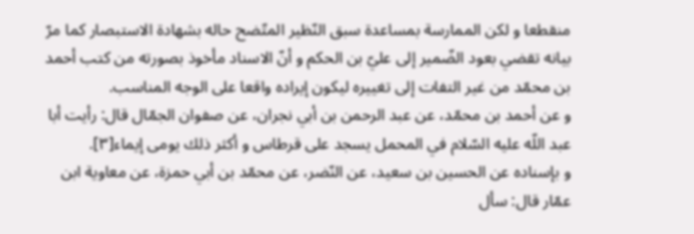منقطعا و لكن الممارسة بمساعدة سبق النّظير المتّضح حاله بشهادة الاستبصار كما مرّ بيانه تقضي بعود الضّمير إلى عليّ بن الحكم و أنّ الاسناد مأخوذ بصورته من كتب أحمد بن محمّد من غير التفات إلى تغييره ليكون إيراده واقعا على الوجه المناسب.
و عن أحمد بن محمّد، عن عبد الرحمن بن أبي نجران، عن صفوان الجمّال قال: رأيت أبا عبد اللّه عليه السّلام في المحمل يسجد على قرطاس و أكثر ذلك يومى إيماء[٣].
و بإسناده عن الحسين بن سعيد، عن النّضر، عن محمّد بن أبي حمزة، عن معاوية ابن عمّار قال: سأل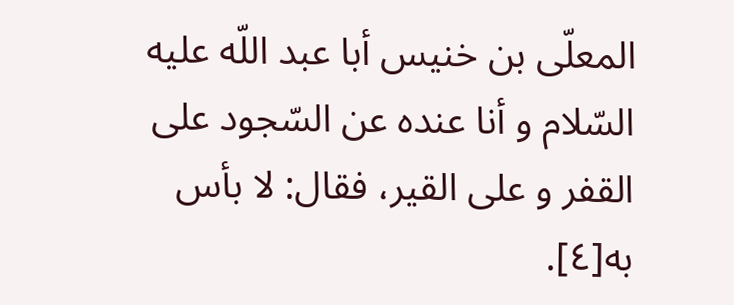المعلّى بن خنيس أبا عبد اللّه عليه السّلام و أنا عنده عن السّجود على القفر و على القير، فقال: لا بأس به[٤].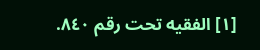[١] الفقيه تحت رقم ٨٤٠.